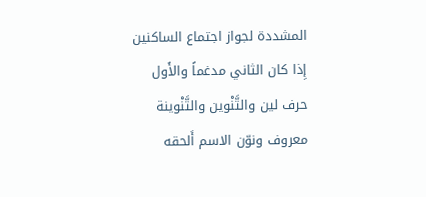المشددة لجواز اجتماع الساكنين إِذا كان الثاني مدغماً والأَول حرف لين والتَّنْوين والتَّنْوينة معروف ونوّن الاسم أَلحقه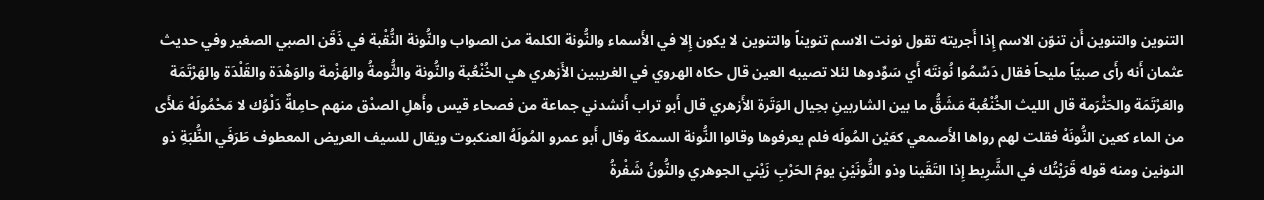التنوين والتنوين أَن تنوّن الاسم إِذا أَجريته تقول نونت الاسم تنويناً والتنوين لا يكون إِلا في الأَسماء والنُّونة الكلمة من الصواب والنُّونة النُّقْبة في ذَقَن الصبي الصغير وفي حديث عثمان أَنه رأَى صبيّاً مليحاً فقال دَسِّمُوا نُونتَه أَي سَوِّدوها لئلا تصيبه العين قال حكاه الهروي في الغريبين الأَزهري هي الخُنْعُبة والنُّونة والثُّومةُ والهَزْمة والوَهْدَة والقَلْدَة والهَرْتَمَة والعَرْتَمَة والحَثْرَمة قال الليث الخُنْعُبة مَشَقُّ ما بين الشاربينِ بحِيال الوَتَرة الأَزهري قال أَبو تراب أَنشدني جماعة من فصحاء قيس وأَهلِ الصدْق منهم حامِلةٌ دَلْوُك لا مَحْمُولَهْ مَلأَى من الماء كعين النُّونَهْ فقلت لهم رواها الأَصمعي كعَيْن المُولَه فلم يعرفوها وقالوا النُّونة السمكة وقال أَبو عمرو المُولَهُ العنكبوت ويقال للسيف العريض المعطوف طَرَفَي الظُّبَةِ ذو النونين ومنه قوله قَرَيْتُك في الشَّرِيط إِذا التَقَينا وذو النُّونَيْنِ يومَ الحَرْبِ زَيْني الجوهري والنُّونُ شَفْرةُ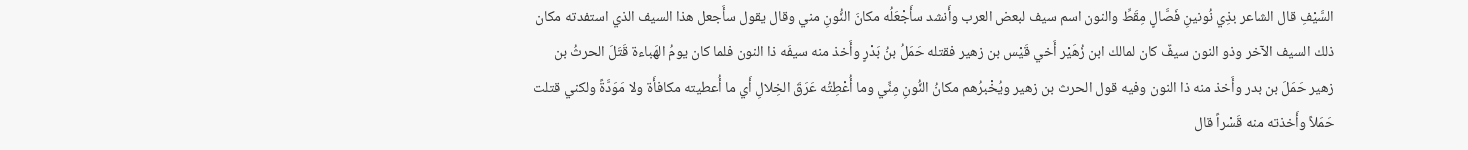السَّيْفِ قال الشاعر بذِي نُونينِ فَصَّالٍ مِقَطِّ والنون اسم سيف لبعض العرب وأَنشد سأَجْعَلُه مكانَ النُّونِ مني وقال يقول سأَجعل هذا السيف الذي استفدته مكان ذلك السيف الآخر وذو النون سيفٌ كان لمالك ابن زُهَيْر أَخي قَيْس بن زهير فقتله حَمَلُ بنُ بَدْرٍ وأَخذ منه سيفَه ذا النون فلما كان يومُ الهَباءة قَتَلَ الحرثُ بن زهير حَمَلَ بن بدر وأَخذ منه ذا النون وفيه قول الحرث بن زهير ويُخْبرُهم مكانُ النُّونِ مِنِّي وما أُعْطِتُه عَرَقَ الخِلالِ أَي ما أُعطيته مكافأَة ولا مَوَدَّةً ولكني قتلت حَمَلاً وأَخذته منه قَسْراً قال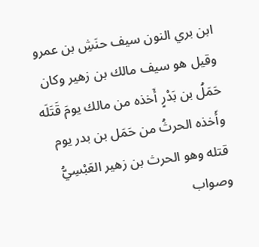ابن بري النون سيف حنَشِ بن عمرو وقيل هو سيف مالك بن زهير وكان حَمَلُ بن بَدْرٍ أَخذه من مالك يومَ قَتَلَه وأَخذه الحرثُ من حَمَل بن بدر يوم قتله وهو الحرث بن زهير العَبْسِيُّ وصواب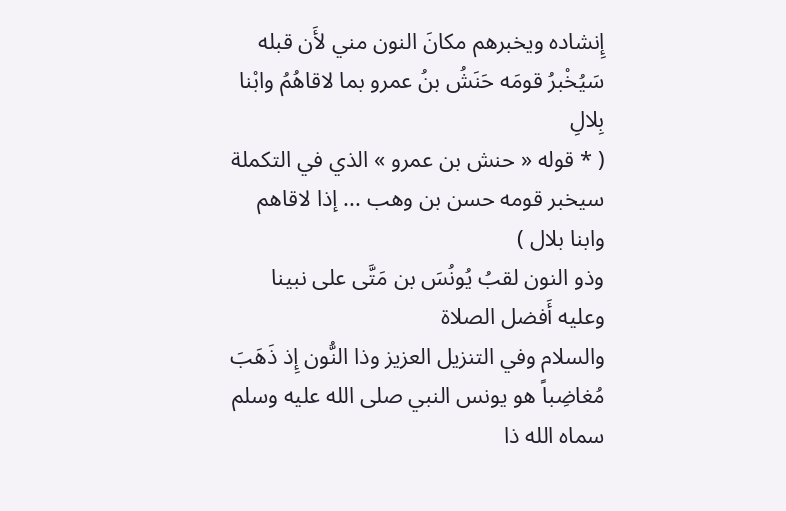إِنشاده ويخبرهم مكانَ النون مني لأَن قبله سَيُخْبرُ قومَه حَنَشُ بنُ عمرو بما لاقاهُمُ وابْنا بِلالِ
( * قوله « حنش بن عمرو » الذي في التكملة
سيخبر قومه حسن بن وهب ... إذا لاقاهم وابنا بلال )
وذو النون لقبُ يُونُسَ بن مَتَّى على نبينا وعليه أَفضل الصلاة
والسلام وفي التنزيل العزيز وذا النُّون إِذ ذَهَبَ مُغاضِباً هو يونس النبي صلى الله عليه وسلم سماه الله ذا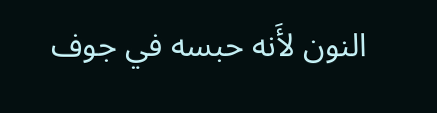النون لأَنه حبسه في جوف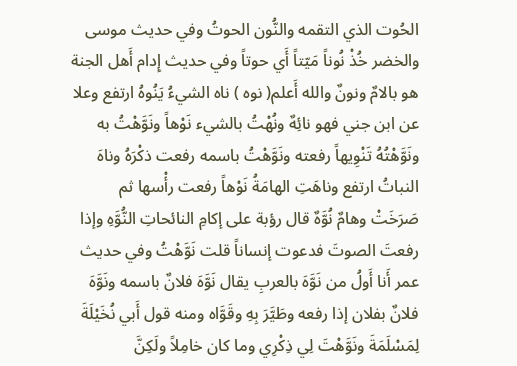الحُوت الذي التقمه والنُّون الحوتُ وفي حديث موسى والخضر خُذْ نُوناً مَيّتاً أَي حوتاً وفي حديث إِدام أَهل الجنة هو بالامٌ ونونٌ والله أَعلم( نوه ) ناه الشيءُ يَنُوهُ ارتفع وعلا عن ابن جني فهو نائِهٌ ونُهْتُ بالشيء نَوْهاً ونَوَّهْتُ به ونَوَّهْتُهُ تَنْوِيهاً رفعته ونَوَّهْتُ باسمه رفعت ذكْرَهُ وناهَ النباتُ ارتفع وناهَتِ الهامَةُ نَوْهاً رفعت رأْسها ثم صَرَخَتْ وهامٌ نُوَّهٌ قال رؤبة على إكامِ النائحاتِ النُّوَّهِ وإذا رفعتَ الصوتَ فدعوت إنساناً قلت نَوَّهْتُ وفي حديث عمر أَنا أَولُ من نَوَّهَ بالعربِ يقال نَوَّهَ فلانٌ باسمه ونَوَّهَ فلانٌ بفلان إذا رفعه وطَيَّرَ بِهِ وقَوَّاه ومنه قول أَبي نُخَيْلَةَ لِمَسْلَمَةَ ونَوَّهْتَ لِي ذِكْرِي وما كان خامِلاً ولَكِنَّ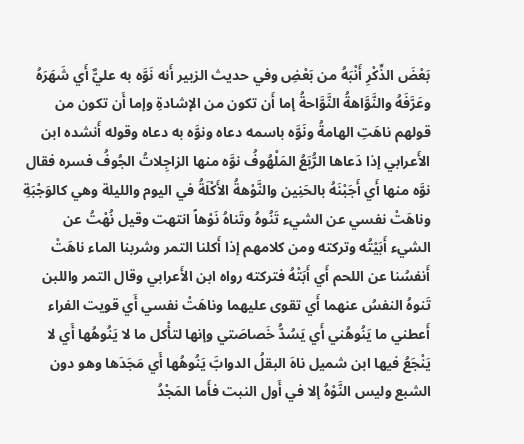بَعْضَ الذِّكْرِ أَنْبَهُ من بَعْضِ وفي حديث الزبير أَنه نَوَّه به عليٌّ أَي شَهَرَهُ وعَرَّفَهُ والنَّوَّاهةُ النَّوَّاحةُ إما أَن تكون من الإشادةِ وإما أَن تكون من قولهم ناهَتِ الهامةُ ونَوَّه باسمه دعاه ونوَّه به دعاه وقوله أَنشده ابن الأَعرابي إذا دَعاها الرُّبَعُ المَلْهُوفُ نوَّه منها الزاجِلاتُ الجُوفُ فسره فقال نوَّه منها أَي أَجَبْنَهُ بالحَنِين والنَّوْهةُ الأَكْلَةُ في اليوم والليلة وهي كالوَجْبَةِ وناهَتْ نفسي عن الشيء تَنُوهُ وتَناهُ نَوْهاً انتهت وقيل نُهْتُ عن الشيء أَبَيْتُه وتركته ومن كلامهم إذا أَكلنا التمر وشربنا الماء ناهَتْ أَنفسُنا عن اللحم أَي أَبَتْهُ فتركته رواه ابن الأَعرابي وقال التمر واللبن تَنوهُ النفسُ عنهما أَي تقوى عليهما وناهَتْ نفسي أَي قويت الفراء أَعطني ما يَنُوهُني أَي يَسُدُّ خَصاصَتي وإنها لتأْكل ما لا يَنُوهُها أَي لا يَنْجَعُ فيها ابن شميل ناهَ البقلُ الدوابَّ يَنُوهُها أَي مَجَدَها وهو دون الشبع وليس النَّوْهُ إلا في أَول النبت فأَما المَجْدُ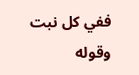ففي كل نبت وقوله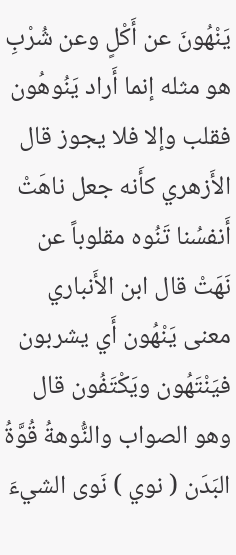يَنْهُونَ عن أَكْلٍ وعن شُرْبِ هو مثله إنما أَراد يَنُوهُون فقلب وإلا فلا يجوز قال الأَزهري كأَنه جعل ناهَتْ أَنفسُنا تَنُوه مقلوباً عن نَهَتْ قال ابن الأَنباري معنى يَنْهُون أَي يشربون فيَنْتَهُون ويَكْتَفُون قال وهو الصواب والنُّوهةُ قُوَّةُ البَدَن ( نوي ) نَوى الشيءَ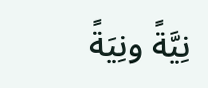نِيَّةً ونِيَةً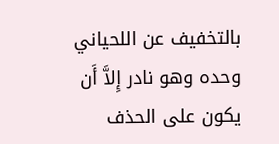بالتخفيف عن اللحياني وحده وهو نادر إِلاَّ أَن يكون على الحذف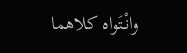وانْتَواه كلاهما